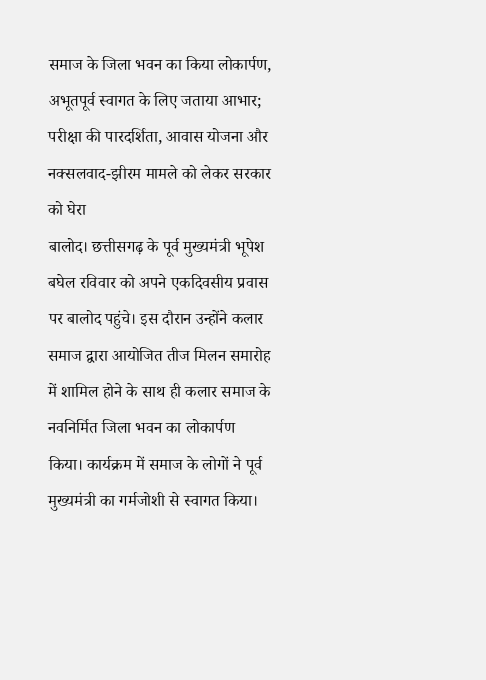समाज के जिला भवन का किया लोकार्पण, अभूतपूर्व स्वागत के लिए जताया आभार; परीक्षा की पारदर्शिता, आवास योजना और नक्सलवाद-झीरम मामले को लेकर सरकार को घेरा
बालोद। छत्तीसगढ़ के पूर्व मुख्यमंत्री भूपेश बघेल रविवार को अपने एकदिवसीय प्रवास पर बालोद पहुंचे। इस दौरान उन्होंने कलार समाज द्वारा आयोजित तीज मिलन समारोह में शामिल होने के साथ ही कलार समाज के नवनिर्मित जिला भवन का लोकार्पण किया। कार्यक्रम में समाज के लोगों ने पूर्व मुख्यमंत्री का गर्मजोशी से स्वागत किया।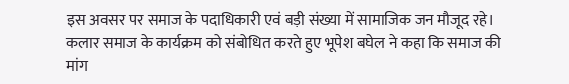इस अवसर पर समाज के पदाधिकारी एवं बड़ी संख्या में सामाजिक जन मौजूद रहे।
कलार समाज के कार्यक्रम को संबोधित करते हुए भूपेश बघेल ने कहा कि समाज की मांग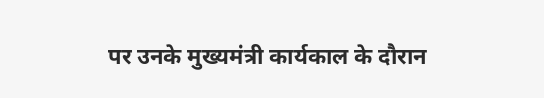पर उनके मुख्यमंत्री कार्यकाल के दौरान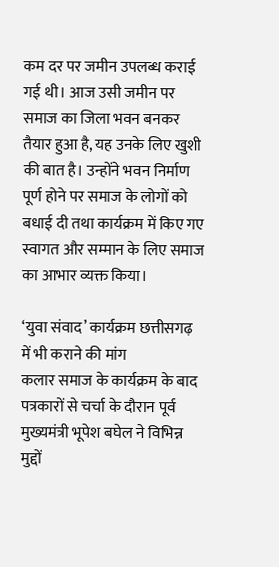कम दर पर जमीन उपलब्ध कराई गई थी। आज उसी जमीन पर समाज का जिला भवन बनकर तैयार हुआ है, यह उनके लिए खुशी की बात है। उन्होंने भवन निर्माण पूर्ण होने पर समाज के लोगों को बधाई दी तथा कार्यक्रम में किए गए स्वागत और सम्मान के लिए समाज का आभार व्यक्त किया।

‘युवा संवाद’ कार्यक्रम छत्तीसगढ़ में भी कराने की मांग
कलार समाज के कार्यक्रम के बाद पत्रकारों से चर्चा के दौरान पूर्व मुख्यमंत्री भूपेश बघेल ने विभिन्न मुद्दों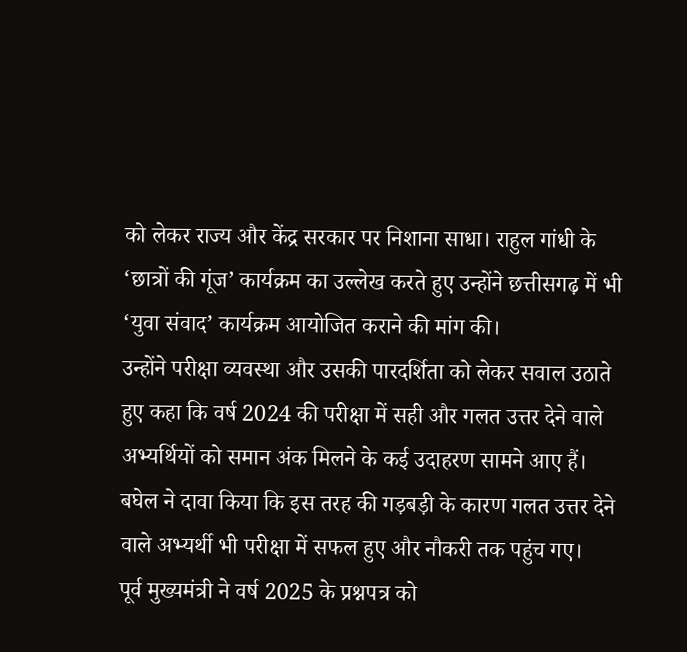को लेकर राज्य और केंद्र सरकार पर निशाना साधा। राहुल गांधी के ‘छात्रों की गूंज’ कार्यक्रम का उल्लेख करते हुए उन्होंने छत्तीसगढ़ में भी ‘युवा संवाद’ कार्यक्रम आयोजित कराने की मांग की।
उन्होंने परीक्षा व्यवस्था और उसकी पारदर्शिता को लेकर सवाल उठाते हुए कहा कि वर्ष 2024 की परीक्षा में सही और गलत उत्तर देने वाले अभ्यर्थियों को समान अंक मिलने के कई उदाहरण सामने आए हैं। बघेल ने दावा किया कि इस तरह की गड़बड़ी के कारण गलत उत्तर देने वाले अभ्यर्थी भी परीक्षा में सफल हुए और नौकरी तक पहुंच गए।
पूर्व मुख्यमंत्री ने वर्ष 2025 के प्रश्नपत्र को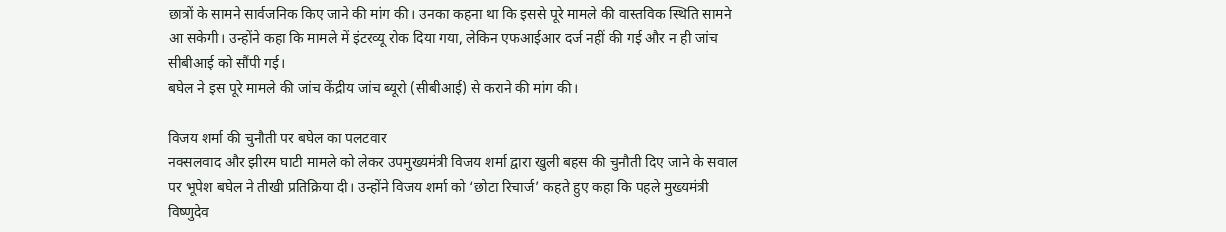छात्रों के सामने सार्वजनिक किए जाने की मांग की। उनका कहना था कि इससे पूरे मामले की वास्तविक स्थिति सामने आ सकेगी। उन्होंने कहा कि मामले में इंटरव्यू रोक दिया गया, लेकिन एफआईआर दर्ज नहीं की गई और न ही जांच सीबीआई को सौंपी गई।
बघेल ने इस पूरे मामले की जांच केंद्रीय जांच ब्यूरो (सीबीआई) से कराने की मांग की।

विजय शर्मा की चुनौती पर बघेल का पलटवार
नक्सलवाद और झीरम घाटी मामले को लेकर उपमुख्यमंत्री विजय शर्मा द्वारा खुली बहस की चुनौती दिए जाने के सवाल पर भूपेश बघेल ने तीखी प्रतिक्रिया दी। उन्होंने विजय शर्मा को ‘छोटा रिचार्ज’ कहते हुए कहा कि पहले मुख्यमंत्री विष्णुदेव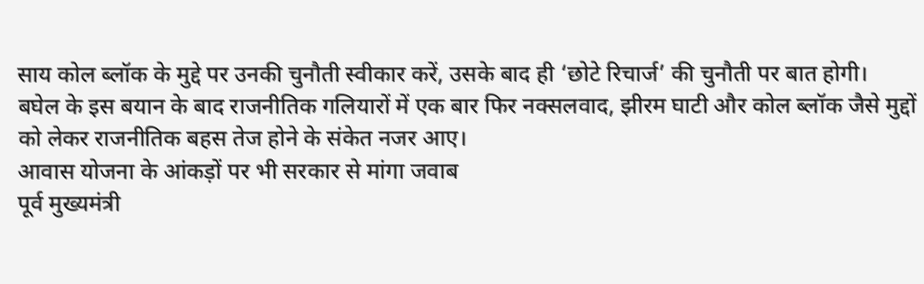साय कोल ब्लॉक के मुद्दे पर उनकी चुनौती स्वीकार करें, उसके बाद ही ‘छोटे रिचार्ज’ की चुनौती पर बात होगी।
बघेल के इस बयान के बाद राजनीतिक गलियारों में एक बार फिर नक्सलवाद, झीरम घाटी और कोल ब्लॉक जैसे मुद्दों को लेकर राजनीतिक बहस तेज होने के संकेत नजर आए।
आवास योजना के आंकड़ों पर भी सरकार से मांगा जवाब
पूर्व मुख्यमंत्री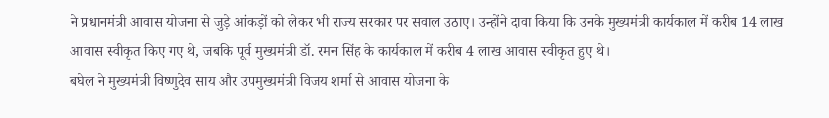ने प्रधानमंत्री आवास योजना से जुड़े आंकड़ों को लेकर भी राज्य सरकार पर सवाल उठाए। उन्होंने दावा किया कि उनके मुख्यमंत्री कार्यकाल में करीब 14 लाख आवास स्वीकृत किए गए थे, जबकि पूर्व मुख्यमंत्री डॉ. रमन सिंह के कार्यकाल में करीब 4 लाख आवास स्वीकृत हुए थे।
बघेल ने मुख्यमंत्री विष्णुदेव साय और उपमुख्यमंत्री विजय शर्मा से आवास योजना के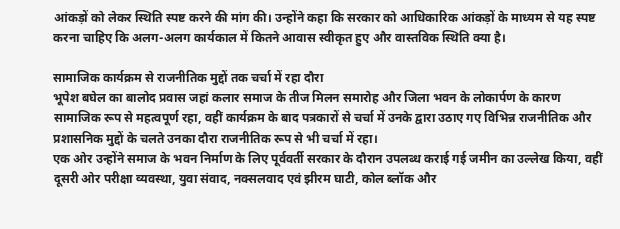आंकड़ों को लेकर स्थिति स्पष्ट करने की मांग की। उन्होंने कहा कि सरकार को आधिकारिक आंकड़ों के माध्यम से यह स्पष्ट करना चाहिए कि अलग-अलग कार्यकाल में कितने आवास स्वीकृत हुए और वास्तविक स्थिति क्या है।

सामाजिक कार्यक्रम से राजनीतिक मुद्दों तक चर्चा में रहा दौरा
भूपेश बघेल का बालोद प्रवास जहां कलार समाज के तीज मिलन समारोह और जिला भवन के लोकार्पण के कारण सामाजिक रूप से महत्वपूर्ण रहा, वहीं कार्यक्रम के बाद पत्रकारों से चर्चा में उनके द्वारा उठाए गए विभिन्न राजनीतिक और प्रशासनिक मुद्दों के चलते उनका दौरा राजनीतिक रूप से भी चर्चा में रहा।
एक ओर उन्होंने समाज के भवन निर्माण के लिए पूर्ववर्ती सरकार के दौरान उपलब्ध कराई गई जमीन का उल्लेख किया, वहीं दूसरी ओर परीक्षा व्यवस्था, युवा संवाद, नक्सलवाद एवं झीरम घाटी, कोल ब्लॉक और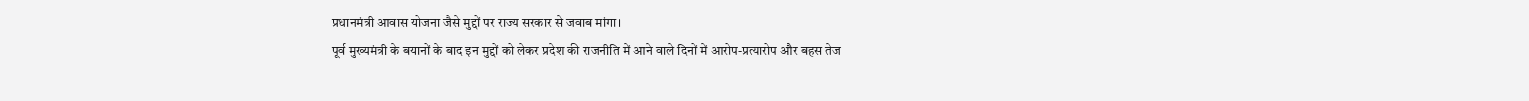प्रधानमंत्री आवास योजना जैसे मुद्दों पर राज्य सरकार से जवाब मांगा।
पूर्व मुख्यमंत्री के बयानों के बाद इन मुद्दों को लेकर प्रदेश की राजनीति में आने वाले दिनों में आरोप-प्रत्यारोप और बहस तेज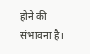होने की संभावना है।